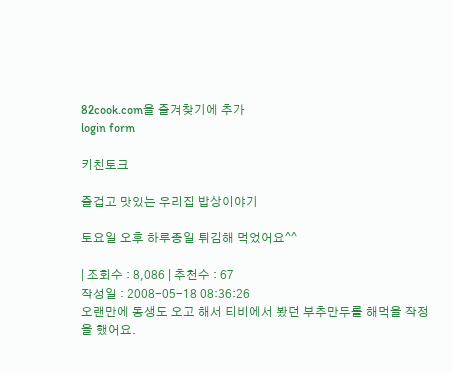82cook.com을 즐겨찾기에 추가
login form

키친토크

즐겁고 맛있는 우리집 밥상이야기

토요일 오후 하루종일 튀김해 먹었어요^^

| 조회수 : 8,086 | 추천수 : 67
작성일 : 2008-05-18 08:36:26
오랜만에 동생도 오고 해서 티비에서 봤던 부추만두를 해먹을 작정을 했어요.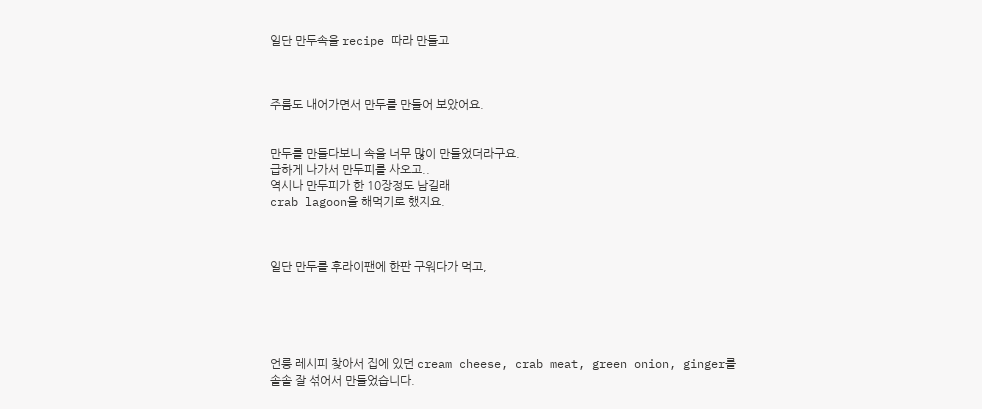일단 만두속을 recipe 따라 만들고



주름도 내어가면서 만두를 만들어 보았어요.


만두를 만들다보니 속을 너무 많이 만들었더라구요.
급하게 나가서 만두피를 사오고..
역시나 만두피가 한 10장정도 남길래
crab lagoon을 해먹기로 했지요.



일단 만두를 후라이팬에 한판 구워다가 먹고,





언릉 레시피 찾아서 집에 있던 cream cheese, crab meat, green onion, ginger를 솔솔 잘 섞어서 만들었습니다.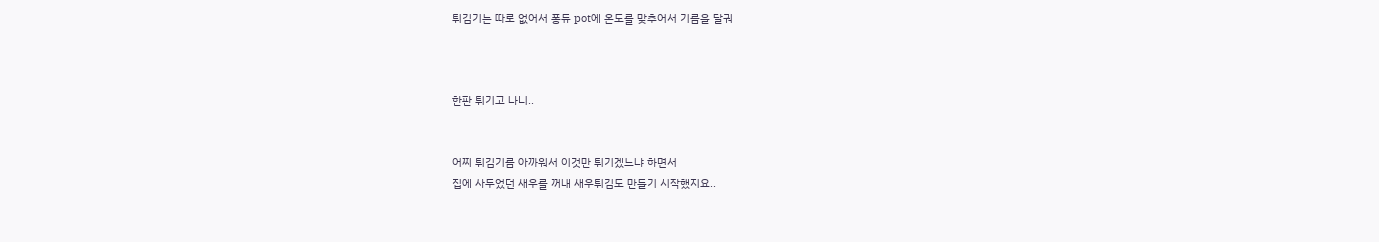튀김기는 따로 없어서 퐁듀 pot에 온도를 맞추어서 기름을 달궈



한판 튀기고 나니..


어찌 튀김기름 아까워서 이것만 튀기겠느냐 하면서
집에 사두었던 새우를 꺼내 새우튀김도 만들기 시작했지요..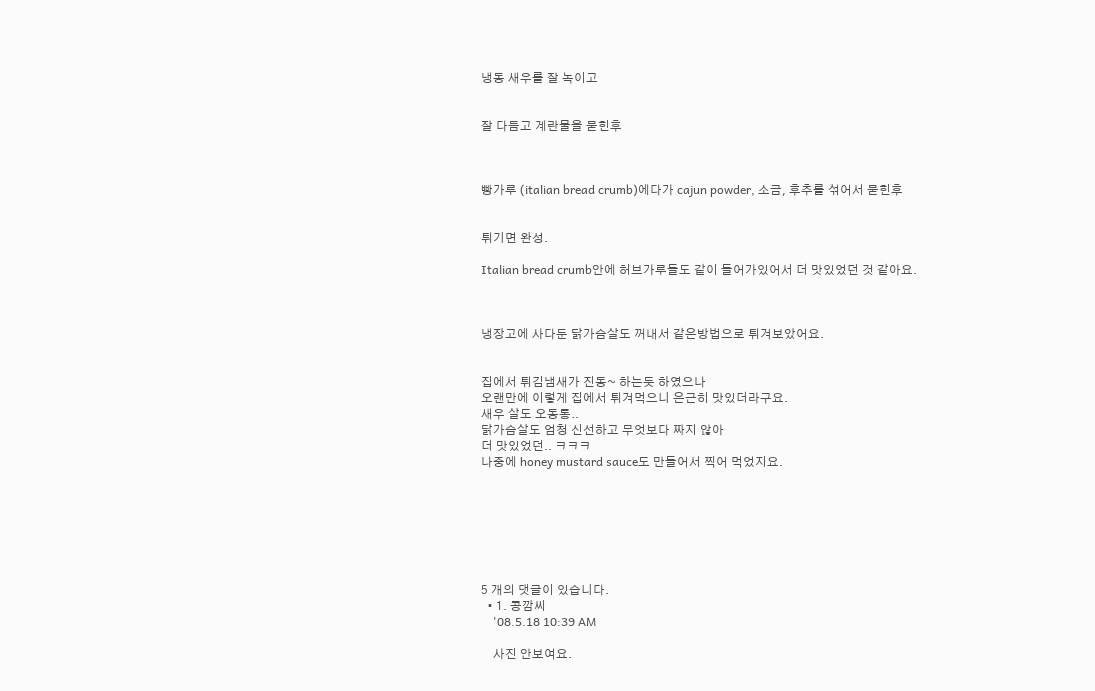냉동 새우를 잘 녹이고


잘 다듬고 계란물을 묻힌후



빵가루 (italian bread crumb)에다가 cajun powder, 소금, 후추를 섞어서 묻힌후


튀기면 완성.

Italian bread crumb안에 허브가루들도 같이 들어가있어서 더 맛있었던 것 같아요.



냉장고에 사다둔 닭가슴살도 꺼내서 같은방법으로 튀겨보았어요.


집에서 튀김냄새가 진동~ 하는듯 하였으나
오랜만에 이렇게 집에서 튀겨먹으니 은근히 맛있더라구요.
새우 살도 오동통..
닭가슴살도 엄청 신선하고 무엇보다 짜지 않아
더 맛있었던.. ㅋㅋㅋ
나중에 honey mustard sauce도 만들어서 찍어 먹었지요.







5 개의 댓글이 있습니다.
  • 1. 콩깜씨
    '08.5.18 10:39 AM

    사진 안보여요.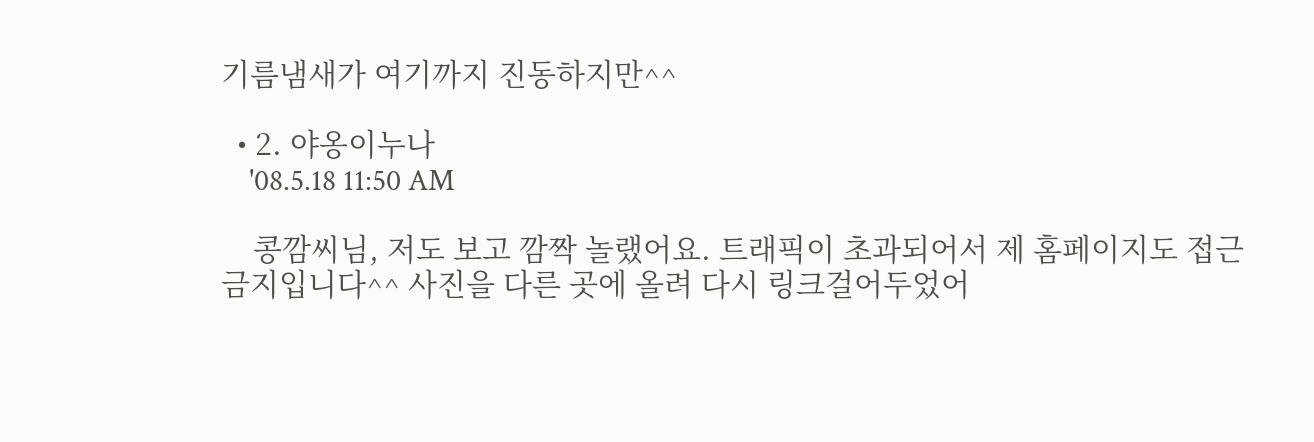기름냄새가 여기까지 진동하지만^^

  • 2. 야옹이누나
    '08.5.18 11:50 AM

    콩깜씨님, 저도 보고 깜짝 놀랬어요. 트래픽이 초과되어서 제 홈페이지도 접근금지입니다^^ 사진을 다른 곳에 올려 다시 링크걸어두었어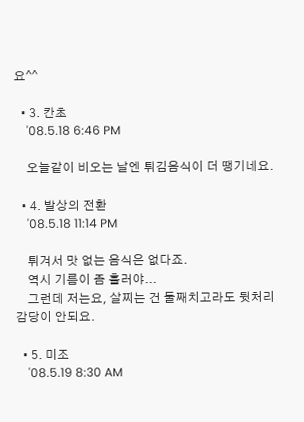요^^

  • 3. 칸초
    '08.5.18 6:46 PM

    오늘같이 비오는 날엔 튀김음식이 더 땡기네요.

  • 4. 발상의 전환
    '08.5.18 11:14 PM

    튀겨서 맛 없는 음식은 없다죠.
    역시 기름이 좀 흘러야...
    그런데 저는요, 살찌는 건 둘째치고라도 뒷처리 감당이 안되요.

  • 5. 미조
    '08.5.19 8:30 AM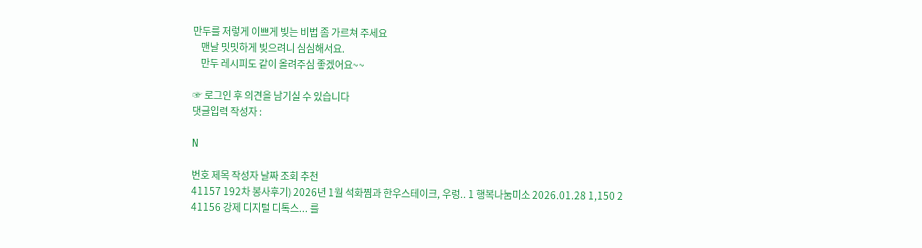만두를 저렇게 이쁘게 빚는 비법 좀 가르쳐 주세요
    맨날 밋밋하게 빚으려니 심심해서요.
    만두 레시피도 같이 올려주심 좋겠어요~~

☞ 로그인 후 의견을 남기실 수 있습니다
댓글입력 작성자 :

N

번호 제목 작성자 날짜 조회 추천
41157 192차 봉사후기) 2026년 1월 석화찜과 한우스테이크, 우렁.. 1 행복나눔미소 2026.01.28 1,150 2
41156 강제 디지털 디톡스... 를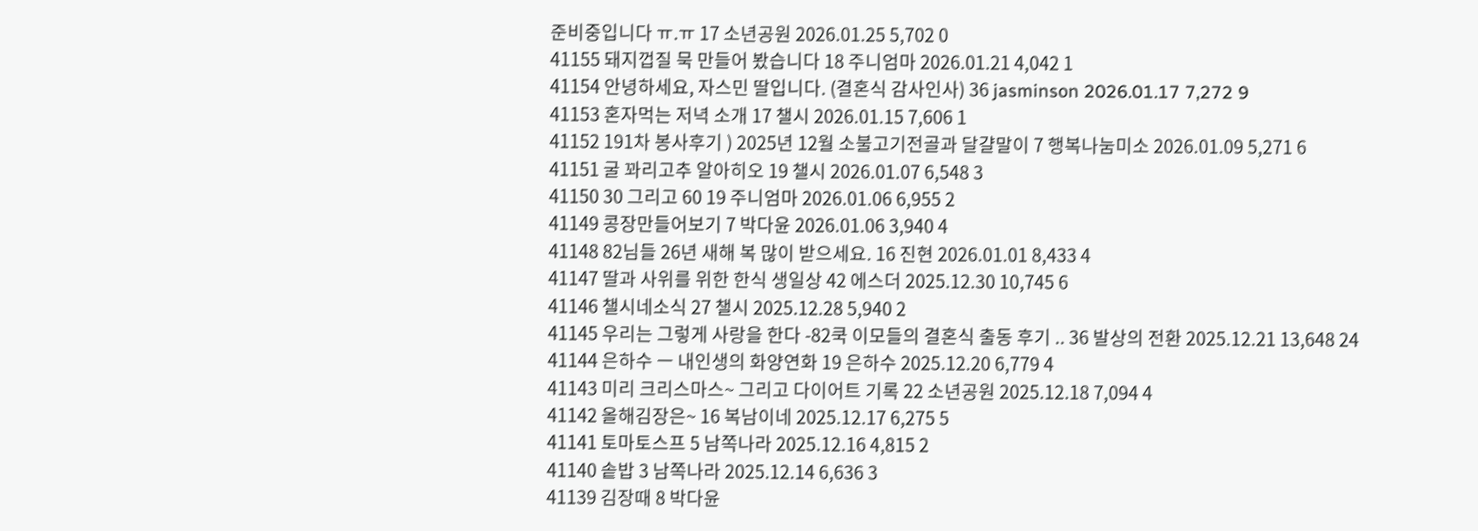준비중입니다 ㅠ.ㅠ 17 소년공원 2026.01.25 5,702 0
41155 돼지껍질 묵 만들어 봤습니다 18 주니엄마 2026.01.21 4,042 1
41154 안녕하세요, 자스민 딸입니다. (결혼식 감사인사) 36 jasminson 2026.01.17 7,272 9
41153 혼자먹는 저녁 소개 17 챌시 2026.01.15 7,606 1
41152 191차 봉사후기 ) 2025년 12월 소불고기전골과 달걀말이 7 행복나눔미소 2026.01.09 5,271 6
41151 굴 꽈리고추 알아히오 19 챌시 2026.01.07 6,548 3
41150 30 그리고 60 19 주니엄마 2026.01.06 6,955 2
41149 콩장만들어보기 7 박다윤 2026.01.06 3,940 4
41148 82님들 26년 새해 복 많이 받으세요. 16 진현 2026.01.01 8,433 4
41147 딸과 사위를 위한 한식 생일상 42 에스더 2025.12.30 10,745 6
41146 챌시네소식 27 챌시 2025.12.28 5,940 2
41145 우리는 그렇게 사랑을 한다 -82쿡 이모들의 결혼식 출동 후기 .. 36 발상의 전환 2025.12.21 13,648 24
41144 은하수 ㅡ 내인생의 화양연화 19 은하수 2025.12.20 6,779 4
41143 미리 크리스마스~ 그리고 다이어트 기록 22 소년공원 2025.12.18 7,094 4
41142 올해김장은~ 16 복남이네 2025.12.17 6,275 5
41141 토마토스프 5 남쪽나라 2025.12.16 4,815 2
41140 솥밥 3 남쪽나라 2025.12.14 6,636 3
41139 김장때 8 박다윤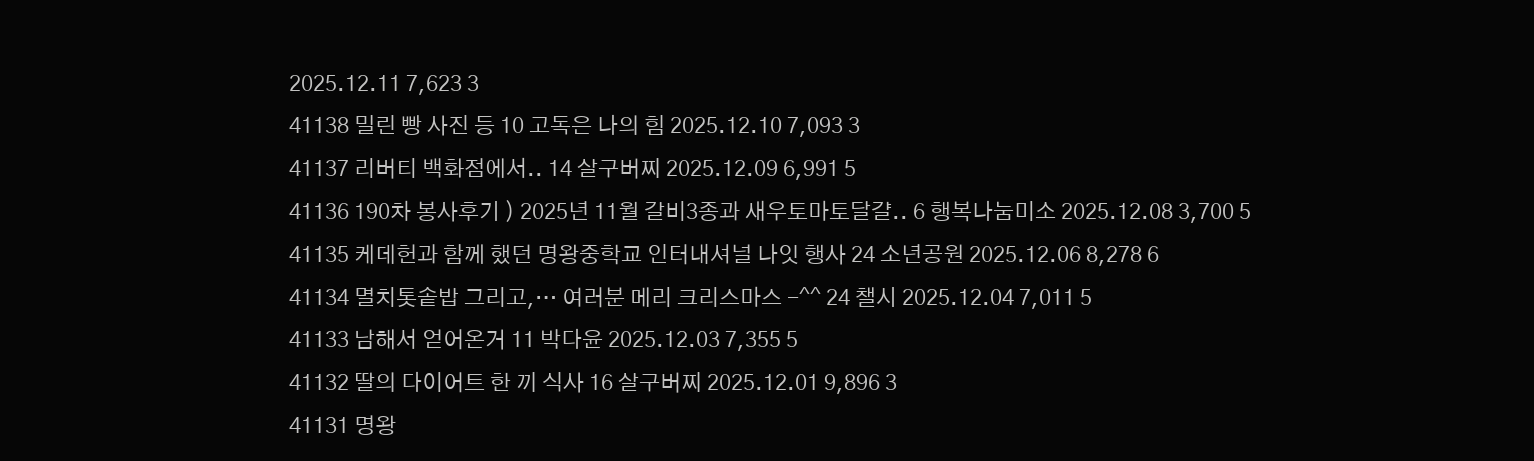2025.12.11 7,623 3
41138 밀린 빵 사진 등 10 고독은 나의 힘 2025.12.10 7,093 3
41137 리버티 백화점에서.. 14 살구버찌 2025.12.09 6,991 5
41136 190차 봉사후기 ) 2025년 11월 갈비3종과 새우토마토달걀.. 6 행복나눔미소 2025.12.08 3,700 5
41135 케데헌과 함께 했던 명왕중학교 인터내셔널 나잇 행사 24 소년공원 2025.12.06 8,278 6
41134 멸치톳솥밥 그리고,… 여러분 메리 크리스마스 -^^ 24 챌시 2025.12.04 7,011 5
41133 남해서 얻어온거 11 박다윤 2025.12.03 7,355 5
41132 딸의 다이어트 한 끼 식사 16 살구버찌 2025.12.01 9,896 3
41131 명왕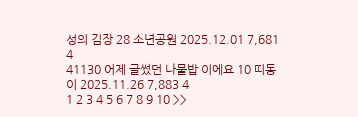성의 김장 28 소년공원 2025.12.01 7,681 4
41130 어제 글썼던 나물밥 이에요 10 띠동이 2025.11.26 7,883 4
1 2 3 4 5 6 7 8 9 10 >>